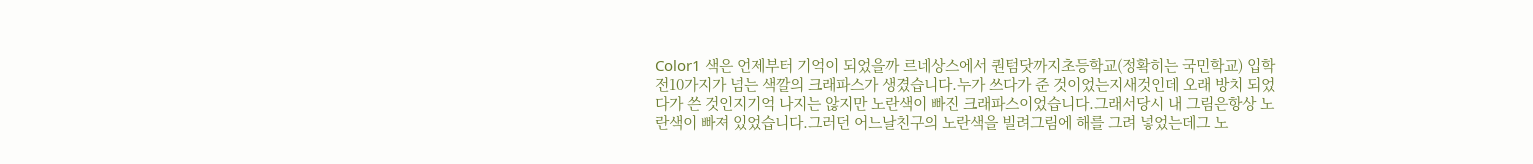Color1 색은 언제부터 기억이 되었을까 르네상스에서 퀀텀닷까지초등학교(정확히는 국민학교) 입학 전10가지가 넘는 색깔의 크래파스가 생겼습니다.누가 쓰다가 준 것이었는지새것인데 오래 방치 되었다가 쓴 것인지기억 나지는 않지만 노란색이 빠진 크래파스이었습니다.그래서당시 내 그림은항상 노란색이 빠져 있었습니다.그러던 어느날친구의 노란색을 빌려그림에 해를 그려 넣었는데그 노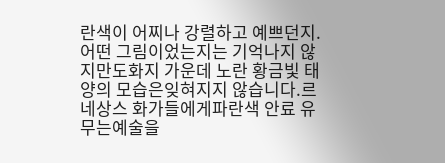란색이 어찌나 강렬하고 예쁘던지.어떤 그림이었는지는 기억나지 않지만도화지 가운데 노란 황금빛 태양의 모습은잊혀지지 않습니다.르네상스 화가들에게파란색 안료 유무는예술을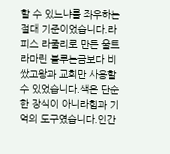할 수 있느냐를 좌우하는절대 기준이었습니다.라피스 라줄리로 만든 울트라마린 블루는금보다 비쌌고왕과 교회만 사용할 수 있었습니다.색은 단순한 장식이 아니라힘과 기억의 도구였습니다.인간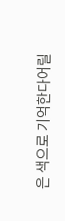은 색으로 기억한다어릴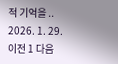적 기억을 .. 2026. 1. 29. 이전 1 다음